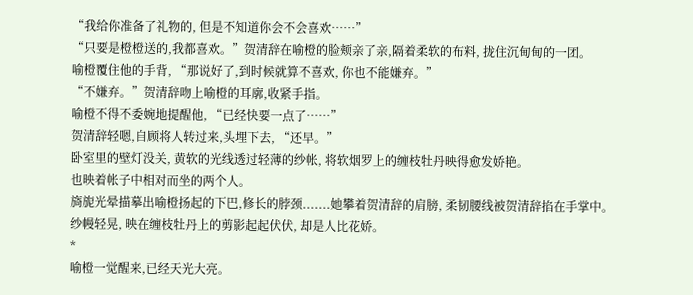“我给你准备了礼物的, 但是不知道你会不会喜欢……”
“只要是橙橙送的,我都喜欢。”贺清辞在喻橙的脸颊亲了亲,隔着柔软的布料, 拢住沉甸甸的一团。
喻橙覆住他的手背, “那说好了,到时候就算不喜欢, 你也不能嫌弃。”
“不嫌弃。”贺清辞吻上喻橙的耳廓,收紧手指。
喻橙不得不委婉地提醒他, “已经快要一点了……”
贺清辞轻嗯,自顾将人转过来,头埋下去, “还早。”
卧室里的壁灯没关, 黄软的光线透过轻薄的纱帐, 将软烟罗上的缠枝牡丹映得愈发娇艳。
也映着帐子中相对而坐的两个人。
旖旎光晕描摹出喻橙扬起的下巴,修长的脖颈.......她攀着贺清辞的肩膀, 柔韧腰线被贺清辞掐在手掌中。
纱幔轻晃, 映在缠枝牡丹上的剪影起起伏伏, 却是人比花娇。
*
喻橙一觉醒来,已经天光大亮。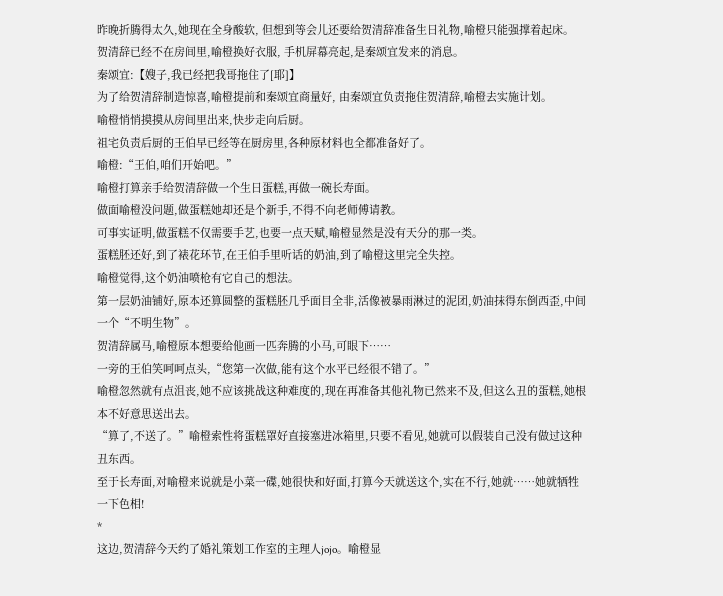昨晚折腾得太久,她现在全身酸软, 但想到等会儿还要给贺清辞准备生日礼物,喻橙只能强撑着起床。
贺清辞已经不在房间里,喻橙换好衣服, 手机屏幕亮起,是秦颂宜发来的消息。
秦颂宜:【嫂子,我已经把我哥拖住了[耶]】
为了给贺清辞制造惊喜,喻橙提前和秦颂宜商量好, 由秦颂宜负责拖住贺清辞,喻橙去实施计划。
喻橙悄悄摸摸从房间里出来,快步走向后厨。
祖宅负责后厨的王伯早已经等在厨房里,各种原材料也全都准备好了。
喻橙:“王伯,咱们开始吧。”
喻橙打算亲手给贺清辞做一个生日蛋糕,再做一碗长寿面。
做面喻橙没问题,做蛋糕她却还是个新手,不得不向老师傅请教。
可事实证明,做蛋糕不仅需要手艺,也要一点天赋,喻橙显然是没有天分的那一类。
蛋糕胚还好,到了裱花环节,在王伯手里听话的奶油,到了喻橙这里完全失控。
喻橙觉得,这个奶油喷枪有它自己的想法。
第一层奶油铺好,原本还算圆整的蛋糕胚几乎面目全非,活像被暴雨淋过的泥团,奶油抹得东倒西歪,中间一个“不明生物”。
贺清辞属马,喻橙原本想要给他画一匹奔腾的小马,可眼下……
一旁的王伯笑呵呵点头,“您第一次做,能有这个水平已经很不错了。”
喻橙忽然就有点沮丧,她不应该挑战这种难度的,现在再准备其他礼物已然来不及,但这么丑的蛋糕,她根本不好意思送出去。
“算了,不送了。”喻橙索性将蛋糕罩好直接塞进冰箱里,只要不看见,她就可以假装自己没有做过这种丑东西。
至于长寿面,对喻橙来说就是小菜一碟,她很快和好面,打算今天就送这个,实在不行,她就……她就牺牲一下色相!
*
这边,贺清辞今天约了婚礼策划工作室的主理人jojo。喻橙显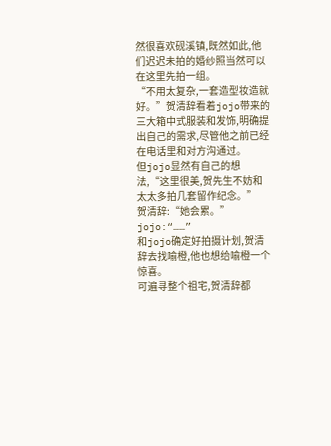然很喜欢砚溪镇,既然如此,他们迟迟未拍的婚纱照当然可以在这里先拍一组。
“不用太复杂,一套造型妆造就好。”贺清辞看着jojo带来的三大箱中式服装和发饰,明确提出自己的需求,尽管他之前已经在电话里和对方沟通过。
但jojo显然有自己的想法,“这里很美,贺先生不妨和太太多拍几套留作纪念。”
贺清辞:“她会累。”
jojo:“……”
和jojo确定好拍摄计划,贺清辞去找喻橙,他也想给喻橙一个惊喜。
可遍寻整个祖宅,贺清辞都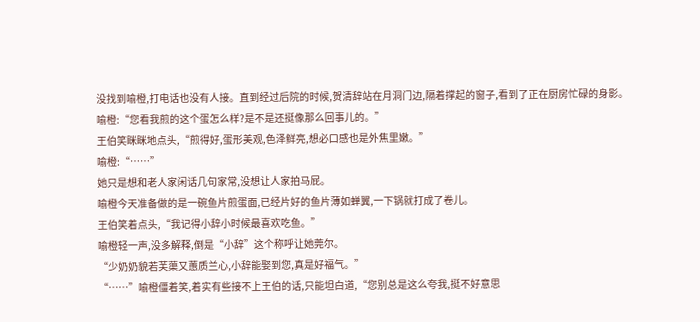没找到喻橙,打电话也没有人接。直到经过后院的时候,贺清辞站在月洞门边,隔着撑起的窗子,看到了正在厨房忙碌的身影。
喻橙:“您看我煎的这个蛋怎么样?是不是还挺像那么回事儿的。”
王伯笑眯眯地点头,“煎得好,蛋形美观,色泽鲜亮,想必口感也是外焦里嫩。”
喻橙:“……”
她只是想和老人家闲话几句家常,没想让人家拍马屁。
喻橙今天准备做的是一碗鱼片煎蛋面,已经片好的鱼片薄如蝉翼,一下锅就打成了卷儿。
王伯笑着点头,“我记得小辞小时候最喜欢吃鱼。”
喻橙轻一声,没多解释,倒是“小辞”这个称呼让她莞尔。
“少奶奶貌若芙蕖又蕙质兰心,小辞能娶到您,真是好福气。”
“……”喻橙僵着笑,着实有些接不上王伯的话,只能坦白道,“您别总是这么夸我,挺不好意思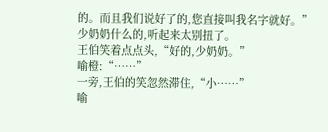的。而且我们说好了的,您直接叫我名字就好。”
少奶奶什么的,听起来太别扭了。
王伯笑着点点头,“好的,少奶奶。”
喻橙:“……”
一旁,王伯的笑忽然滞住,“小……”
喻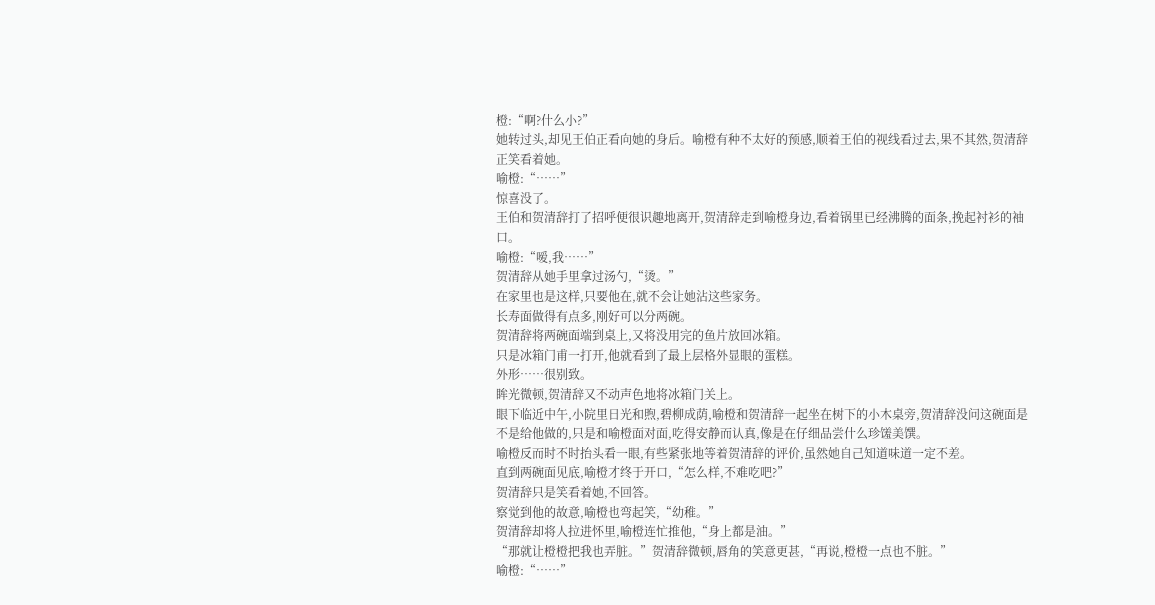橙:“啊?什么小?”
她转过头,却见王伯正看向她的身后。喻橙有种不太好的预感,顺着王伯的视线看过去,果不其然,贺清辞正笑看着她。
喻橙:“……”
惊喜没了。
王伯和贺清辞打了招呼便很识趣地离开,贺清辞走到喻橙身边,看着锅里已经沸腾的面条,挽起衬衫的袖口。
喻橙:“嗳,我……”
贺清辞从她手里拿过汤勺,“烫。”
在家里也是这样,只要他在,就不会让她沾这些家务。
长寿面做得有点多,刚好可以分两碗。
贺清辞将两碗面端到桌上,又将没用完的鱼片放回冰箱。
只是冰箱门甫一打开,他就看到了最上层格外显眼的蛋糕。
外形……很别致。
眸光微顿,贺清辞又不动声色地将冰箱门关上。
眼下临近中午,小院里日光和煦,碧柳成荫,喻橙和贺清辞一起坐在树下的小木桌旁,贺清辞没问这碗面是不是给他做的,只是和喻橙面对面,吃得安静而认真,像是在仔细品尝什么珍馐美馔。
喻橙反而时不时抬头看一眼,有些紧张地等着贺清辞的评价,虽然她自己知道味道一定不差。
直到两碗面见底,喻橙才终于开口,“怎么样,不难吃吧?”
贺清辞只是笑看着她,不回答。
察觉到他的故意,喻橙也弯起笑,“幼稚。”
贺清辞却将人拉进怀里,喻橙连忙推他,“身上都是油。”
“那就让橙橙把我也弄脏。”贺清辞微顿,唇角的笑意更甚,“再说,橙橙一点也不脏。”
喻橙:“……”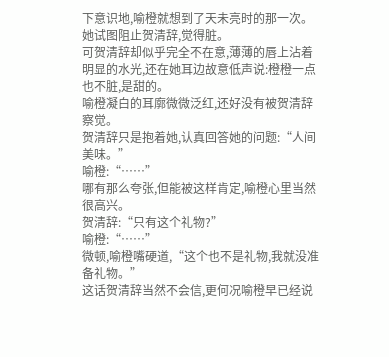下意识地,喻橙就想到了天未亮时的那一次。
她试图阻止贺清辞,觉得脏。
可贺清辞却似乎完全不在意,薄薄的唇上沾着明显的水光,还在她耳边故意低声说:橙橙一点也不脏,是甜的。
喻橙凝白的耳廓微微泛红,还好没有被贺清辞察觉。
贺清辞只是抱着她,认真回答她的问题:“人间美味。”
喻橙:“……”
哪有那么夸张,但能被这样肯定,喻橙心里当然很高兴。
贺清辞:“只有这个礼物?”
喻橙:“……”
微顿,喻橙嘴硬道,“这个也不是礼物,我就没准备礼物。”
这话贺清辞当然不会信,更何况喻橙早已经说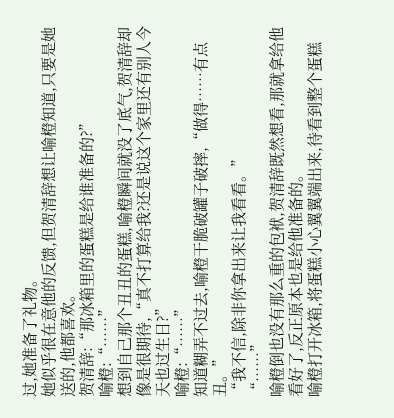过,她准备了礼物。
她似乎很在意他的反馈,但贺清辞想让喻橙知道,只要是她送的,他都喜欢。
贺清辞:“那冰箱里的蛋糕是给谁准备的?”
喻橙:“……”
想到自己那个丑丑的蛋糕,喻橙瞬间就没了底气,贺清辞却像是很期待,“真不打算给我?还是说这个家里还有别人今天也过生日?”
喻橙:“……”
知道糊弄不过去,喻橙干脆破罐子破摔,“做得……有点丑。”
“我不信,除非你拿出来让我看看。”
“……”
喻橙倒也没有那么重的包袱,贺清辞既然想看,那就拿给他看好了,反正原本也是给他准备的。
喻橙打开冰箱,将蛋糕小心翼翼端出来,待看到整个蛋糕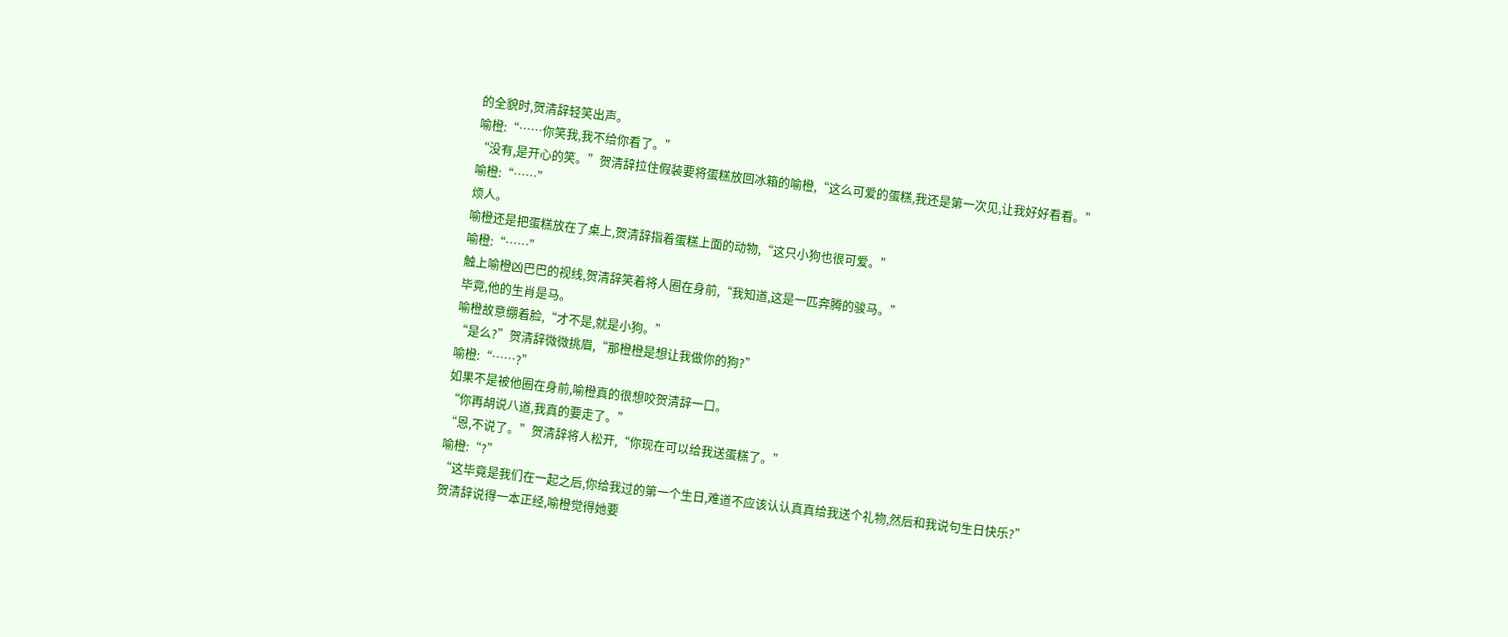的全貌时,贺清辞轻笑出声。
喻橙:“……你笑我,我不给你看了。”
“没有,是开心的笑。”贺清辞拉住假装要将蛋糕放回冰箱的喻橙,“这么可爱的蛋糕,我还是第一次见,让我好好看看。”
喻橙:“……”
烦人。
喻橙还是把蛋糕放在了桌上,贺清辞指着蛋糕上面的动物,“这只小狗也很可爱。”
喻橙:“……”
触上喻橙凶巴巴的视线,贺清辞笑着将人圈在身前,“我知道,这是一匹奔腾的骏马。”
毕竟,他的生肖是马。
喻橙故意绷着脸,“才不是,就是小狗。”
“是么?”贺清辞微微挑眉,“那橙橙是想让我做你的狗?”
喻橙:“……?”
如果不是被他圈在身前,喻橙真的很想咬贺清辞一口。
“你再胡说八道,我真的要走了。”
“恩,不说了。”贺清辞将人松开,“你现在可以给我送蛋糕了。”
喻橙:“?”
“这毕竟是我们在一起之后,你给我过的第一个生日,难道不应该认认真真给我送个礼物,然后和我说句生日快乐?”
贺清辞说得一本正经,喻橙觉得她要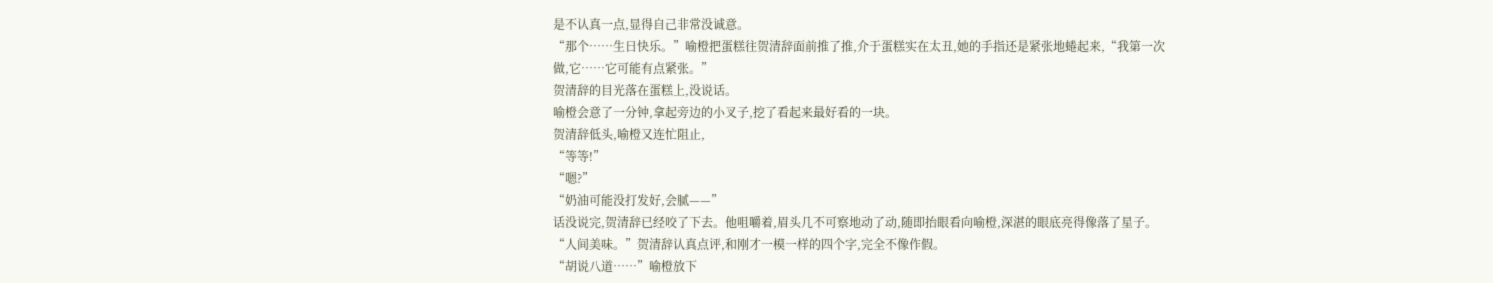是不认真一点,显得自己非常没诚意。
“那个……生日快乐。”喻橙把蛋糕往贺清辞面前推了推,介于蛋糕实在太丑,她的手指还是紧张地蜷起来,“我第一次做,它……它可能有点紧张。”
贺清辞的目光落在蛋糕上,没说话。
喻橙会意了一分钟,拿起旁边的小叉子,挖了看起来最好看的一块。
贺清辞低头,喻橙又连忙阻止,
“等等!”
“嗯?”
“奶油可能没打发好,会腻——”
话没说完,贺清辞已经咬了下去。他咀嚼着,眉头几不可察地动了动,随即抬眼看向喻橙,深湛的眼底亮得像落了星子。
“人间美味。”贺清辞认真点评,和刚才一模一样的四个字,完全不像作假。
“胡说八道……”喻橙放下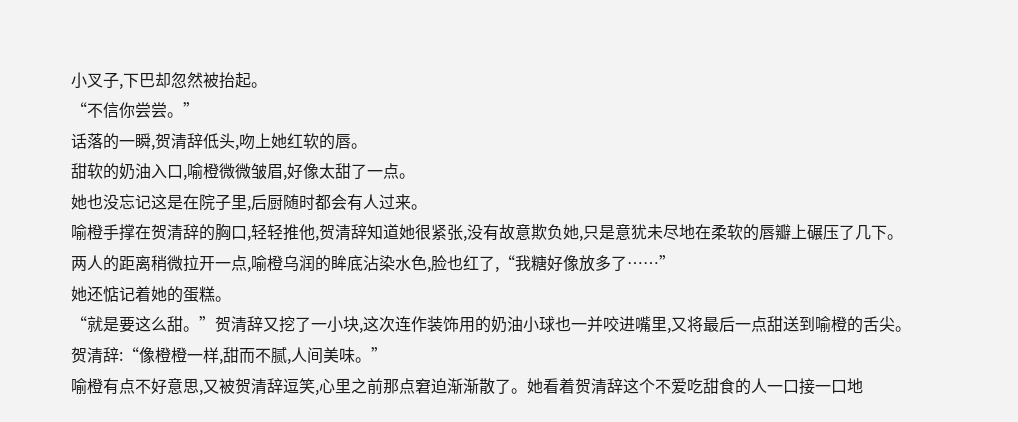小叉子,下巴却忽然被抬起。
“不信你尝尝。”
话落的一瞬,贺清辞低头,吻上她红软的唇。
甜软的奶油入口,喻橙微微皱眉,好像太甜了一点。
她也没忘记这是在院子里,后厨随时都会有人过来。
喻橙手撑在贺清辞的胸口,轻轻推他,贺清辞知道她很紧张,没有故意欺负她,只是意犹未尽地在柔软的唇瓣上碾压了几下。
两人的距离稍微拉开一点,喻橙乌润的眸底沾染水色,脸也红了,“我糖好像放多了……”
她还惦记着她的蛋糕。
“就是要这么甜。”贺清辞又挖了一小块,这次连作装饰用的奶油小球也一并咬进嘴里,又将最后一点甜送到喻橙的舌尖。
贺清辞:“像橙橙一样,甜而不腻,人间美味。”
喻橙有点不好意思,又被贺清辞逗笑,心里之前那点窘迫渐渐散了。她看着贺清辞这个不爱吃甜食的人一口接一口地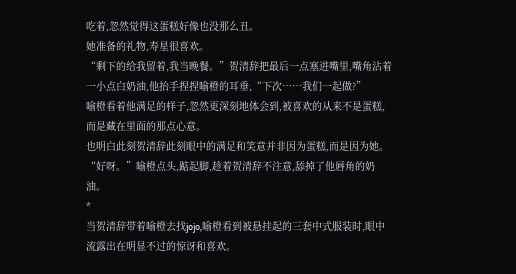吃着,忽然觉得这蛋糕好像也没那么丑。
她准备的礼物,寿星很喜欢。
“剩下的给我留着,我当晚餐。”贺清辞把最后一点塞进嘴里,嘴角沾着一小点白奶油,他抬手捏捏喻橙的耳垂,“下次……我们一起做?”
喻橙看着他满足的样子,忽然更深刻地体会到,被喜欢的从来不是蛋糕,而是藏在里面的那点心意。
也明白此刻贺清辞此刻眼中的满足和笑意并非因为蛋糕,而是因为她。
“好呀。”喻橙点头,踮起脚,趁着贺清辞不注意,舔掉了他唇角的奶油。
*
当贺清辞带着喻橙去找jojo,喻橙看到被悬挂起的三套中式服装时,眼中流露出在明显不过的惊讶和喜欢。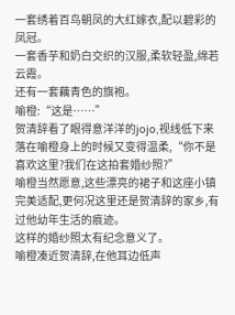一套绣着百鸟朝凤的大红嫁衣,配以碧彩的凤冠。
一套香芋和奶白交织的汉服,柔软轻盈,绵若云霞。
还有一套藕青色的旗袍。
喻橙:“这是……”
贺清辞看了眼得意洋洋的jojo,视线低下来落在喻橙身上的时候又变得温柔,“你不是喜欢这里?我们在这拍套婚纱照?”
喻橙当然愿意,这些漂亮的裙子和这座小镇完美适配,更何况这里还是贺清辞的家乡,有过他幼年生活的痕迹。
这样的婚纱照太有纪念意义了。
喻橙凑近贺清辞,在他耳边低声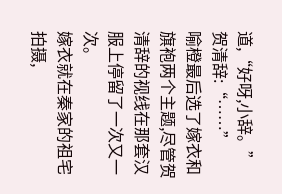道,“好呀,小辞。”
贺清辞:“……”
喻橙最后选了嫁衣和旗袍两个主题,尽管贺清辞的视线在那套汉服上停留了一次又一次。
嫁衣就在秦家的祖宅拍摄,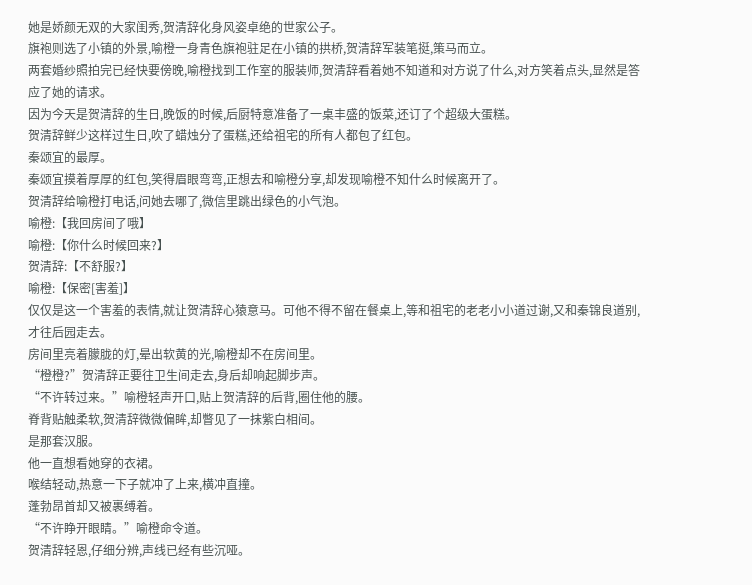她是娇颜无双的大家闺秀,贺清辞化身风姿卓绝的世家公子。
旗袍则选了小镇的外景,喻橙一身青色旗袍驻足在小镇的拱桥,贺清辞军装笔挺,策马而立。
两套婚纱照拍完已经快要傍晚,喻橙找到工作室的服装师,贺清辞看着她不知道和对方说了什么,对方笑着点头,显然是答应了她的请求。
因为今天是贺清辞的生日,晚饭的时候,后厨特意准备了一桌丰盛的饭菜,还订了个超级大蛋糕。
贺清辞鲜少这样过生日,吹了蜡烛分了蛋糕,还给祖宅的所有人都包了红包。
秦颂宜的最厚。
秦颂宜摸着厚厚的红包,笑得眉眼弯弯,正想去和喻橙分享,却发现喻橙不知什么时候离开了。
贺清辞给喻橙打电话,问她去哪了,微信里跳出绿色的小气泡。
喻橙:【我回房间了哦】
喻橙:【你什么时候回来?】
贺清辞:【不舒服?】
喻橙:【保密[害羞]】
仅仅是这一个害羞的表情,就让贺清辞心猿意马。可他不得不留在餐桌上,等和祖宅的老老小小道过谢,又和秦锦良道别,才往后园走去。
房间里亮着朦胧的灯,晕出软黄的光,喻橙却不在房间里。
“橙橙?”贺清辞正要往卫生间走去,身后却响起脚步声。
“不许转过来。”喻橙轻声开口,贴上贺清辞的后背,圈住他的腰。
脊背贴触柔软,贺清辞微微偏眸,却瞥见了一抹紫白相间。
是那套汉服。
他一直想看她穿的衣裙。
喉结轻动,热意一下子就冲了上来,横冲直撞。
蓬勃昂首却又被裹缚着。
“不许睁开眼睛。”喻橙命令道。
贺清辞轻恩,仔细分辨,声线已经有些沉哑。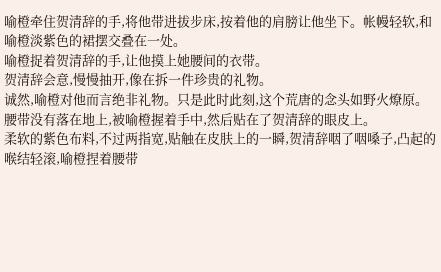喻橙牵住贺清辞的手,将他带进拔步床,按着他的肩膀让他坐下。帐幔轻软,和喻橙淡紫色的裙摆交叠在一处。
喻橙捉着贺清辞的手,让他摸上她腰间的衣带。
贺清辞会意,慢慢抽开,像在拆一件珍贵的礼物。
诚然,喻橙对他而言绝非礼物。只是此时此刻,这个荒唐的念头如野火燎原。
腰带没有落在地上,被喻橙握着手中,然后贴在了贺清辞的眼皮上。
柔软的紫色布料,不过两指宽,贴触在皮肤上的一瞬,贺清辞咽了咽嗓子,凸起的喉结轻滚,喻橙捏着腰带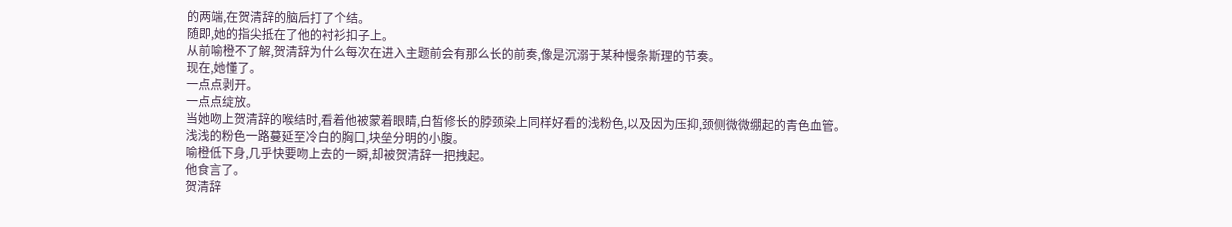的两端,在贺清辞的脑后打了个结。
随即,她的指尖抵在了他的衬衫扣子上。
从前喻橙不了解,贺清辞为什么每次在进入主题前会有那么长的前奏,像是沉溺于某种慢条斯理的节奏。
现在,她懂了。
一点点剥开。
一点点绽放。
当她吻上贺清辞的喉结时,看着他被蒙着眼睛,白皙修长的脖颈染上同样好看的浅粉色,以及因为压抑,颈侧微微绷起的青色血管。
浅浅的粉色一路蔓延至冷白的胸口,块垒分明的小腹。
喻橙低下身,几乎快要吻上去的一瞬,却被贺清辞一把拽起。
他食言了。
贺清辞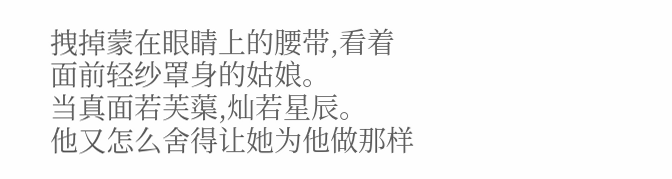拽掉蒙在眼睛上的腰带,看着面前轻纱罩身的姑娘。
当真面若芙蕖,灿若星辰。
他又怎么舍得让她为他做那样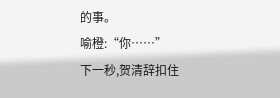的事。
喻橙:“你……”
下一秒,贺清辞扣住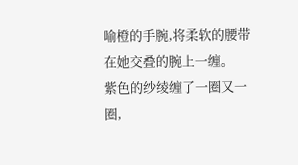喻橙的手腕,将柔软的腰带在她交叠的腕上一缠。
紫色的纱绫缠了一圈又一圈,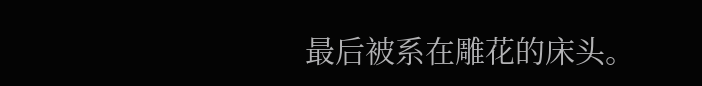最后被系在雕花的床头。